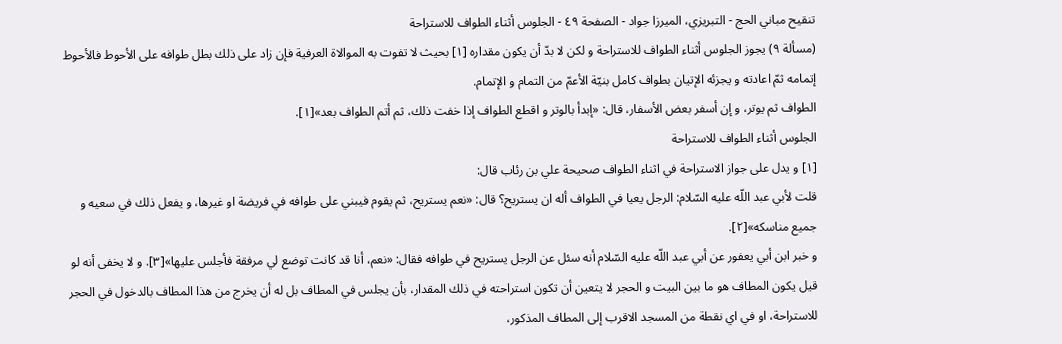تنقيح مباني الحج - التبريزي، الميرزا جواد - الصفحة ٤٩ - الجلوس أثناء الطواف للاستراحة
(مسألة ٩) يجوز الجلوس أثناء الطواف للاستراحة و لكن لا بدّ أن يكون مقداره [١] بحيث لا تفوت به الموالاة العرفية فإن زاد على ذلك بطل طوافه على الأحوط فالأحوط إتمامه ثمّ اعادته و يجزئه الإتيان بطواف كامل بنيّة الأعمّ من التمام و الإتمام.
الطواف ثم يوتر، و إن أسفر بعض الأسفار، قال: «إبدأ بالوتر و اقطع الطواف إذا خفت ذلك، ثم أتم الطواف بعد»[١].
الجلوس أثناء الطواف للاستراحة
[١] و يدل على جواز الاستراحة في اثناء الطواف صحيحة علي بن رئاب قال:
قلت لأبي عبد اللّه عليه السّلام: الرجل يعيا في الطواف أله ان يستريح؟ قال: «نعم يستريح، ثم يقوم فيبني على طوافه في فريضة او غيرها، و يفعل ذلك في سعيه و جميع مناسكه»[٢].
و خبر ابن أبي يعفور عن أبي عبد اللّه عليه السّلام أنه سئل عن الرجل يستريح في طوافه فقال: «نعم، أنا قد كانت توضع لي مرفقة فأجلس عليها»[٣]. و لا يخفى أنه لو قيل يكون المطاف هو ما بين البيت و الحجر لا يتعين أن تكون استراحته في ذلك المقدار، بأن يجلس في المطاف بل له أن يخرج من هذا المطاف بالدخول في الحجر للاستراحة، او في اي نقطة من المسجد الاقرب إلى المطاف المذكور،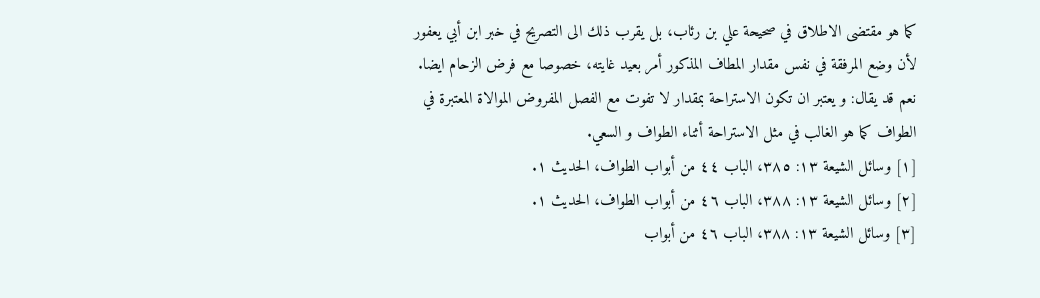كما هو مقتضى الاطلاق في صحيحة علي بن رئاب، بل يقرب ذلك الى التصريح في خبر ابن أبي يعفور لأن وضع المرفقة في نفس مقدار المطاف المذكور أمر بعيد غايته، خصوصا مع فرض الزحام ايضا.
نعم قد يقال: و يعتبر ان تكون الاستراحة بمقدار لا تفوت مع الفصل المفروض الموالاة المعتبرة في الطواف كما هو الغالب في مثل الاستراحة أثناء الطواف و السعي.
[١] وسائل الشيعة ١٣: ٣٨٥، الباب ٤٤ من أبواب الطواف، الحديث ١.
[٢] وسائل الشيعة ١٣: ٣٨٨، الباب ٤٦ من أبواب الطواف، الحديث ١.
[٣] وسائل الشيعة ١٣: ٣٨٨، الباب ٤٦ من أبواب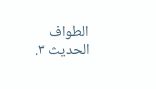الطواف الحديث ٣.